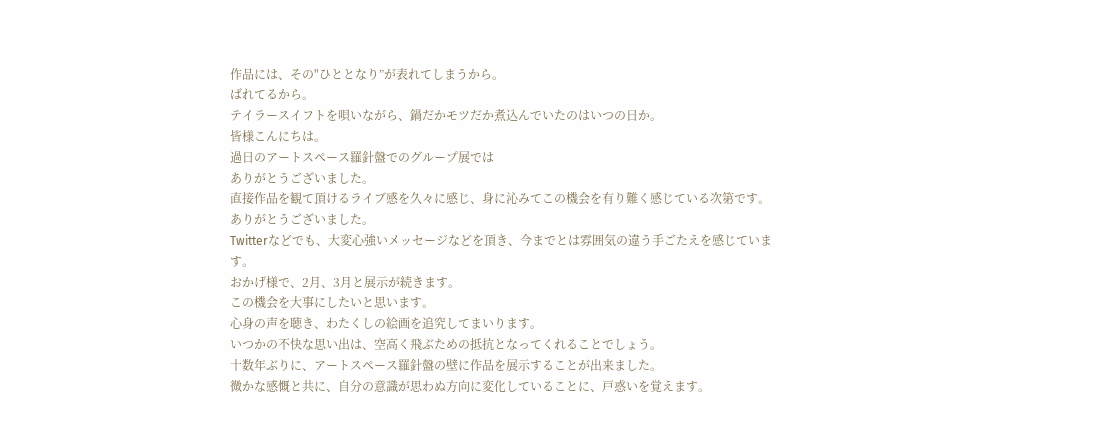作品には、その"ひととなり”が表れてしまうから。
ばれてるから。
テイラースイフトを唄いながら、鍋だかモツだか煮込んでいたのはいつの日か。
皆様こんにちは。
過日のアートスペース羅針盤でのグループ展では
ありがとうございました。
直接作品を観て頂けるライブ感を久々に感じ、身に沁みてこの機会を有り難く感じている次第です。
ありがとうございました。
Twitterなどでも、大変心強いメッセージなどを頂き、今までとは雰囲気の違う手ごたえを感じています。
おかげ様で、2月、3月と展示が続きます。
この機会を大事にしたいと思います。
心身の声を聴き、わたくしの絵画を追究してまいります。
いつかの不快な思い出は、空高く飛ぶための抵抗となってくれることでしょう。
十数年ぶりに、アートスペース羅針盤の壁に作品を展示することが出来ました。
微かな感慨と共に、自分の意識が思わぬ方向に変化していることに、戸惑いを覚えます。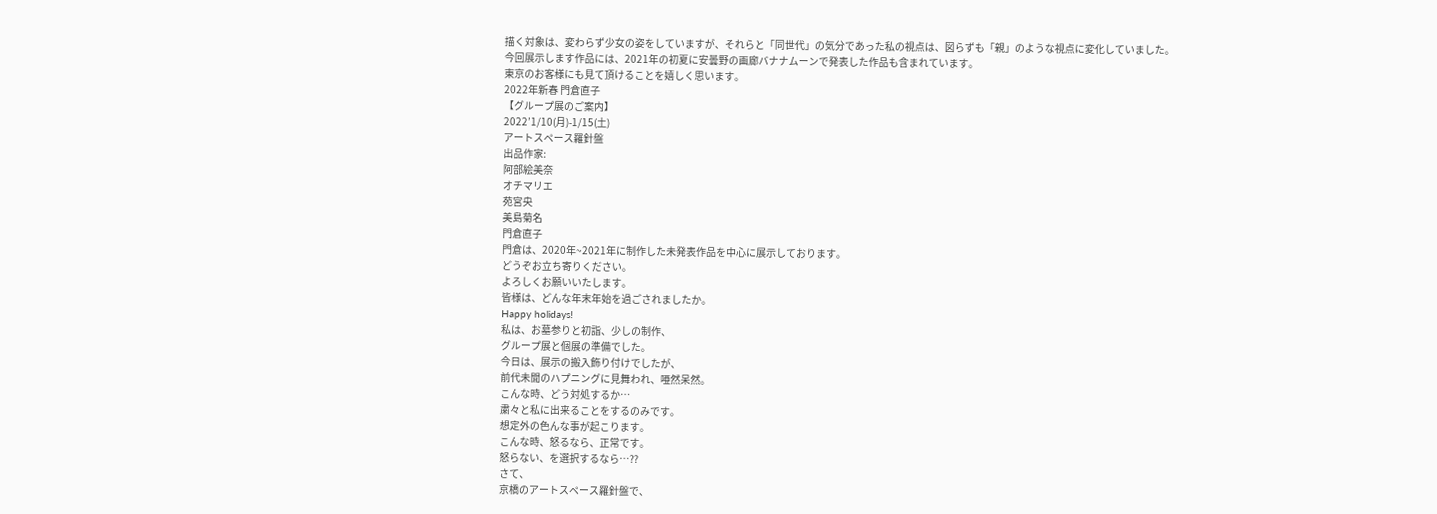描く対象は、変わらず少女の姿をしていますが、それらと「同世代」の気分であった私の視点は、図らずも「親」のような視点に変化していました。
今回展示します作品には、2021年の初夏に安曇野の画廊バナナムーンで発表した作品も含まれています。
東京のお客様にも見て頂けることを嬉しく思います。
2022年新春 門倉直子
【グループ展のご案内】
2022’1/10(月)-1/15(土)
アートスペース羅針盤
出品作家:
阿部絵美奈
オチマリエ
苑宮央
美島菊名
門倉直子
門倉は、2020年~2021年に制作した未発表作品を中心に展示しております。
どうぞお立ち寄りください。
よろしくお願いいたします。
皆様は、どんな年末年始を過ごされましたか。
Happy holidays!
私は、お墓参りと初詣、少しの制作、
グループ展と個展の準備でした。
今日は、展示の搬入飾り付けでしたが、
前代未聞のハプニングに見舞われ、唖然呆然。
こんな時、どう対処するか…
粛々と私に出来ることをするのみです。
想定外の色んな事が起こります。
こんな時、怒るなら、正常です。
怒らない、を選択するなら…⁇
さて、
京橋のアートスペース羅針盤で、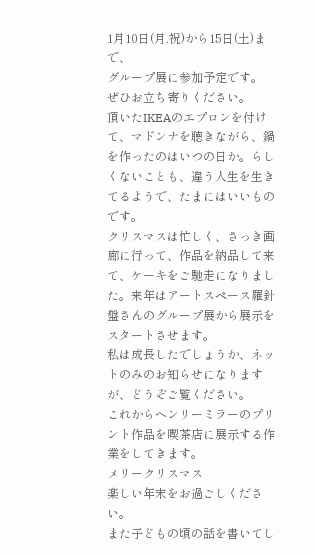1月10日(月.祝)から15日(土)まで、
グループ展に参加予定です。
ぜひお立ち寄りください。
頂いたIKEAのエプロンを付けて、マドンナを聴きながら、鍋を作ったのはいつの日か。らしくないことも、違う人生を生きてるようで、たまにはいいものです。
クリスマスは忙しく、さっき画廊に行って、作品を納品して来て、ケーキをご馳走になりました。来年はアートスペース羅針盤さんのグループ展から展示をスタートさせます。
私は成長したでしょうか、ネットのみのお知らせになりますが、どうぞご覧ください。
これからヘンリーミラーのプリント作品を喫茶店に展示する作業をしてきます。
メリークリスマス
楽しい年末をお過ごしください。
また子どもの頃の話を書いてし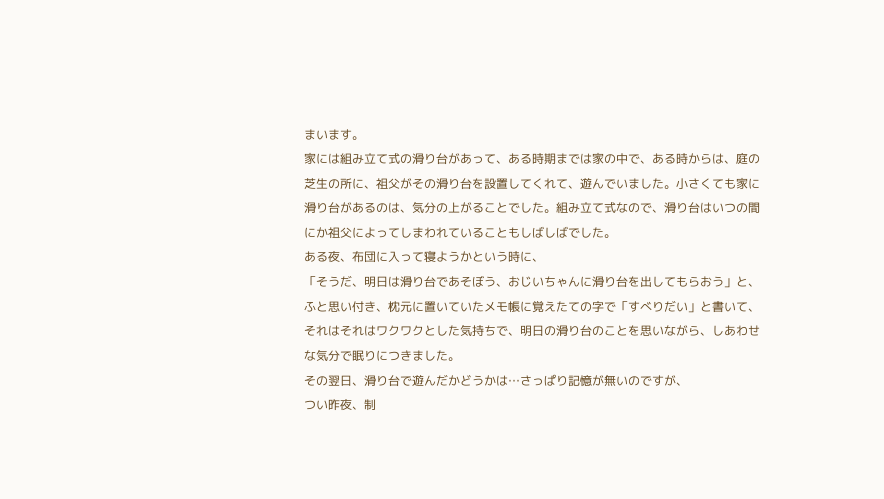まいます。
家には組み立て式の滑り台があって、ある時期までは家の中で、ある時からは、庭の芝生の所に、祖父がその滑り台を設置してくれて、遊んでいました。小さくても家に滑り台があるのは、気分の上がることでした。組み立て式なので、滑り台はいつの間にか祖父によってしまわれていることもしばしばでした。
ある夜、布団に入って寝ようかという時に、
「そうだ、明日は滑り台であそぼう、おじいちゃんに滑り台を出してもらおう」と、ふと思い付き、枕元に置いていたメモ帳に覚えたての字で「すべりだい」と書いて、それはそれはワクワクとした気持ちで、明日の滑り台のことを思いながら、しあわせな気分で眠りにつきました。
その翌日、滑り台で遊んだかどうかは…さっぱり記憶が無いのですが、
つい昨夜、制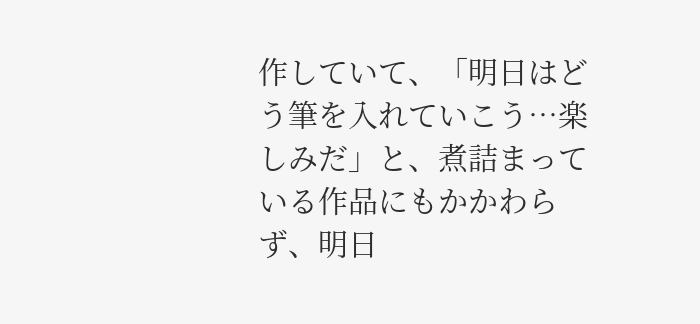作していて、「明日はどう筆を入れていこう…楽しみだ」と、煮詰まっている作品にもかかわらず、明日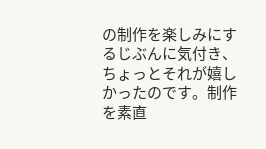の制作を楽しみにするじぶんに気付き、ちょっとそれが嬉しかったのです。制作を素直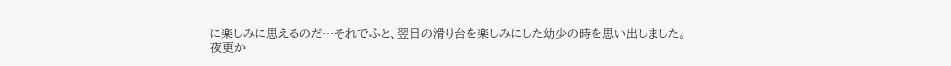に楽しみに思えるのだ…それでふと、翌日の滑り台を楽しみにした幼少の時を思い出しました。
夜更か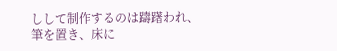しして制作するのは躊躇われ、筆を置き、床に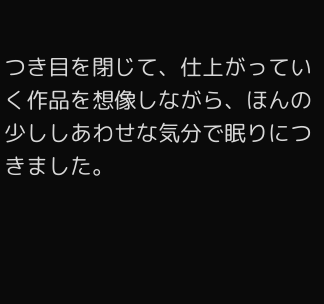つき目を閉じて、仕上がっていく作品を想像しながら、ほんの少ししあわせな気分で眠りにつきました。